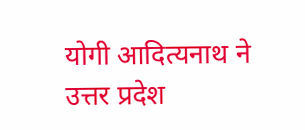योगी आदित्यनाथ ने उत्तर प्रदेश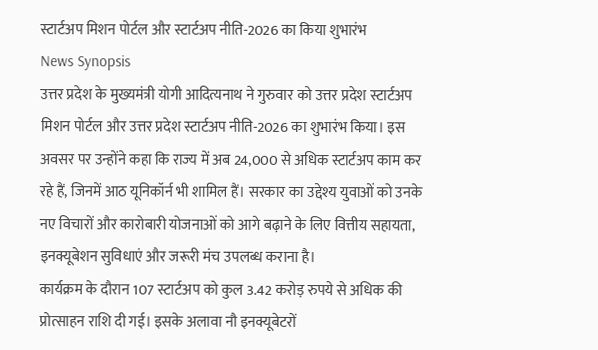स्टार्टअप मिशन पोर्टल और स्टार्टअप नीति-2026 का किया शुभारंभ
News Synopsis
उत्तर प्रदेश के मुख्यमंत्री योगी आदित्यनाथ ने गुरुवार को उत्तर प्रदेश स्टार्टअप मिशन पोर्टल और उत्तर प्रदेश स्टार्टअप नीति-2026 का शुभारंभ किया। इस अवसर पर उन्होंने कहा कि राज्य में अब 24,000 से अधिक स्टार्टअप काम कर रहे हैं, जिनमें आठ यूनिकॉर्न भी शामिल हैं। सरकार का उद्देश्य युवाओं को उनके नए विचारों और कारोबारी योजनाओं को आगे बढ़ाने के लिए वित्तीय सहायता, इनक्यूबेशन सुविधाएं और जरूरी मंच उपलब्ध कराना है।
कार्यक्रम के दौरान 107 स्टार्टअप को कुल 3.42 करोड़ रुपये से अधिक की प्रोत्साहन राशि दी गई। इसके अलावा नौ इनक्यूबेटरों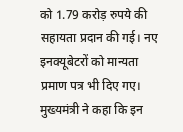को 1.79 करोड़ रुपये की सहायता प्रदान की गई। नए इनक्यूबेटरों को मान्यता प्रमाण पत्र भी दिए गए। मुख्यमंत्री ने कहा कि इन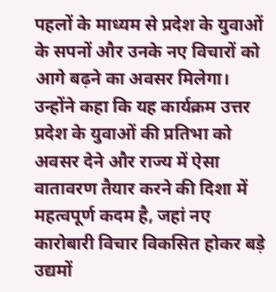पहलों के माध्यम से प्रदेश के युवाओं के सपनों और उनके नए विचारों को आगे बढ़ने का अवसर मिलेगा।
उन्होंने कहा कि यह कार्यक्रम उत्तर प्रदेश के युवाओं की प्रतिभा को अवसर देने और राज्य में ऐसा वातावरण तैयार करने की दिशा में महत्वपूर्ण कदम है, जहां नए कारोबारी विचार विकसित होकर बड़े उद्यमों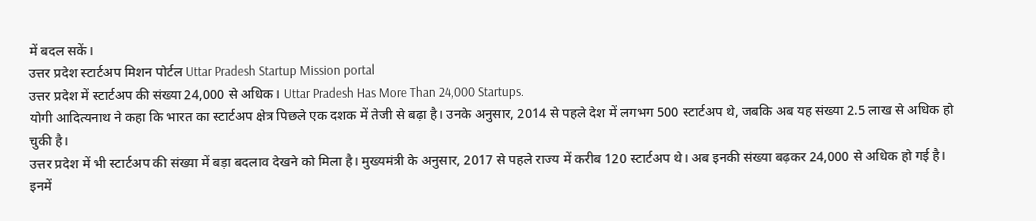में बदल सकें।
उत्तर प्रदेश स्टार्टअप मिशन पोर्टल Uttar Pradesh Startup Mission portal
उत्तर प्रदेश में स्टार्टअप की संख्या 24,000 से अधिक। Uttar Pradesh Has More Than 24,000 Startups.
योगी आदित्यनाथ ने कहा कि भारत का स्टार्टअप क्षेत्र पिछले एक दशक में तेजी से बढ़ा है। उनके अनुसार, 2014 से पहले देश में लगभग 500 स्टार्टअप थे, जबकि अब यह संख्या 2.5 लाख से अधिक हो चुकी है।
उत्तर प्रदेश में भी स्टार्टअप की संख्या में बड़ा बदलाव देखने को मिला है। मुख्यमंत्री के अनुसार, 2017 से पहले राज्य में करीब 120 स्टार्टअप थे। अब इनकी संख्या बढ़कर 24,000 से अधिक हो गई है। इनमें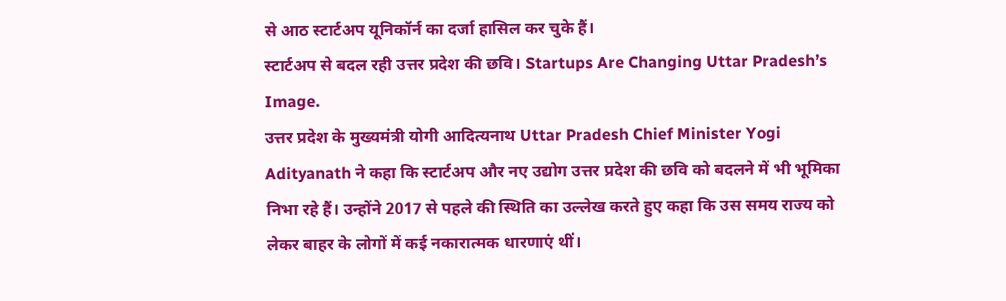से आठ स्टार्टअप यूनिकॉर्न का दर्जा हासिल कर चुके हैं।
स्टार्टअप से बदल रही उत्तर प्रदेश की छवि। Startups Are Changing Uttar Pradesh’s Image.
उत्तर प्रदेश के मुख्यमंत्री योगी आदित्यनाथ Uttar Pradesh Chief Minister Yogi Adityanath ने कहा कि स्टार्टअप और नए उद्योग उत्तर प्रदेश की छवि को बदलने में भी भूमिका निभा रहे हैं। उन्होंने 2017 से पहले की स्थिति का उल्लेख करते हुए कहा कि उस समय राज्य को लेकर बाहर के लोगों में कई नकारात्मक धारणाएं थीं।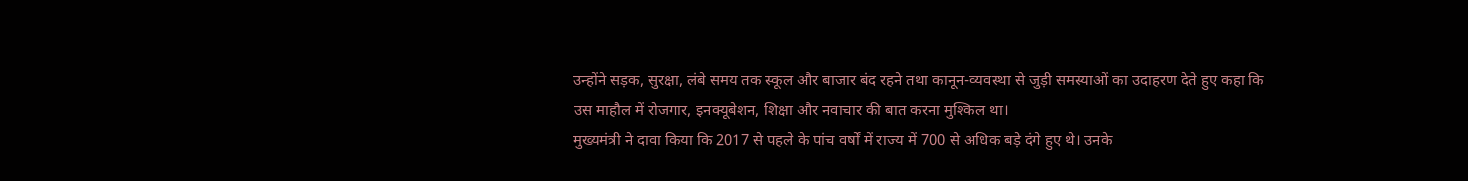उन्होंने सड़क, सुरक्षा, लंबे समय तक स्कूल और बाजार बंद रहने तथा कानून-व्यवस्था से जुड़ी समस्याओं का उदाहरण देते हुए कहा कि उस माहौल में रोजगार, इनक्यूबेशन, शिक्षा और नवाचार की बात करना मुश्किल था।
मुख्यमंत्री ने दावा किया कि 2017 से पहले के पांच वर्षों में राज्य में 700 से अधिक बड़े दंगे हुए थे। उनके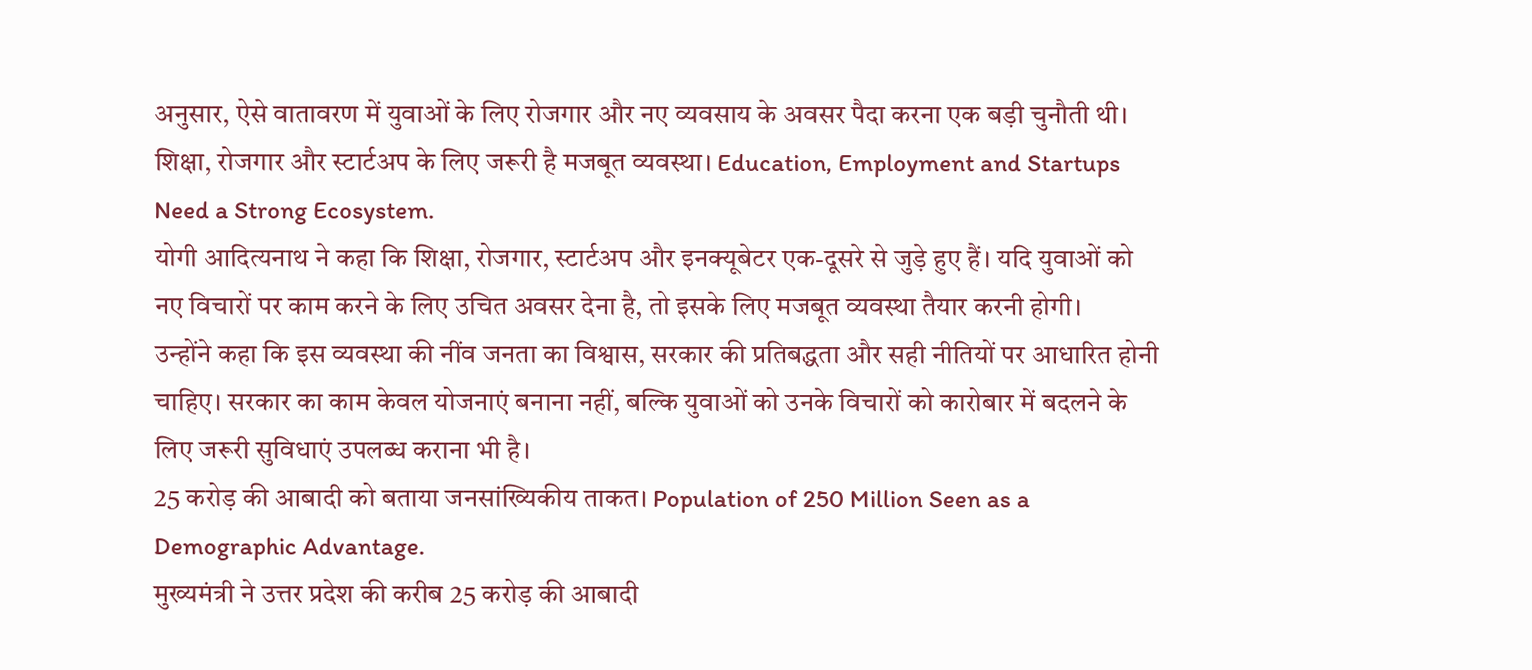अनुसार, ऐसे वातावरण में युवाओं के लिए रोजगार और नए व्यवसाय के अवसर पैदा करना एक बड़ी चुनौती थी।
शिक्षा, रोजगार और स्टार्टअप के लिए जरूरी है मजबूत व्यवस्था। Education, Employment and Startups Need a Strong Ecosystem.
योगी आदित्यनाथ ने कहा कि शिक्षा, रोजगार, स्टार्टअप और इनक्यूबेटर एक-दूसरे से जुड़े हुए हैं। यदि युवाओं को नए विचारों पर काम करने के लिए उचित अवसर देना है, तो इसके लिए मजबूत व्यवस्था तैयार करनी होगी।
उन्होंने कहा कि इस व्यवस्था की नींव जनता का विश्वास, सरकार की प्रतिबद्धता और सही नीतियों पर आधारित होनी चाहिए। सरकार का काम केवल योजनाएं बनाना नहीं, बल्कि युवाओं को उनके विचारों को कारोबार में बदलने के लिए जरूरी सुविधाएं उपलब्ध कराना भी है।
25 करोड़ की आबादी को बताया जनसांख्यिकीय ताकत। Population of 250 Million Seen as a Demographic Advantage.
मुख्यमंत्री ने उत्तर प्रदेश की करीब 25 करोड़ की आबादी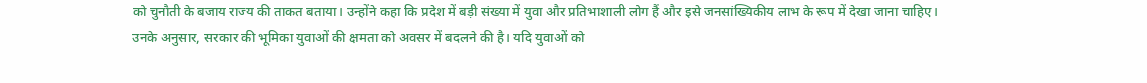को चुनौती के बजाय राज्य की ताकत बताया। उन्होंने कहा कि प्रदेश में बड़ी संख्या में युवा और प्रतिभाशाली लोग हैं और इसे जनसांख्यिकीय लाभ के रूप में देखा जाना चाहिए।
उनके अनुसार, सरकार की भूमिका युवाओं की क्षमता को अवसर में बदलने की है। यदि युवाओं को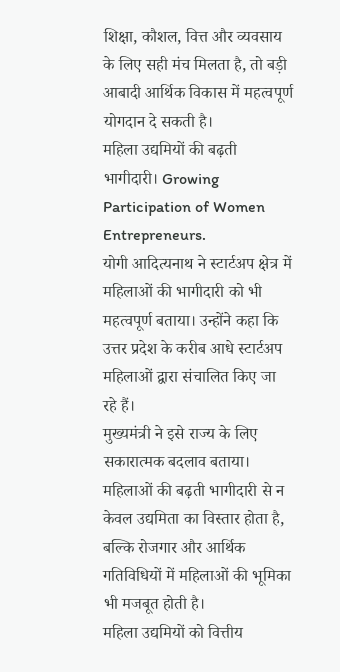शिक्षा, कौशल, वित्त और व्यवसाय के लिए सही मंच मिलता है, तो बड़ी आबादी आर्थिक विकास में महत्वपूर्ण योगदान दे सकती है।
महिला उद्यमियों की बढ़ती भागीदारी। Growing Participation of Women Entrepreneurs.
योगी आदित्यनाथ ने स्टार्टअप क्षेत्र में महिलाओं की भागीदारी को भी महत्वपूर्ण बताया। उन्होंने कहा कि उत्तर प्रदेश के करीब आधे स्टार्टअप महिलाओं द्वारा संचालित किए जा रहे हैं।
मुख्यमंत्री ने इसे राज्य के लिए सकारात्मक बदलाव बताया। महिलाओं की बढ़ती भागीदारी से न केवल उद्यमिता का विस्तार होता है, बल्कि रोजगार और आर्थिक गतिविधियों में महिलाओं की भूमिका भी मजबूत होती है।
महिला उद्यमियों को वित्तीय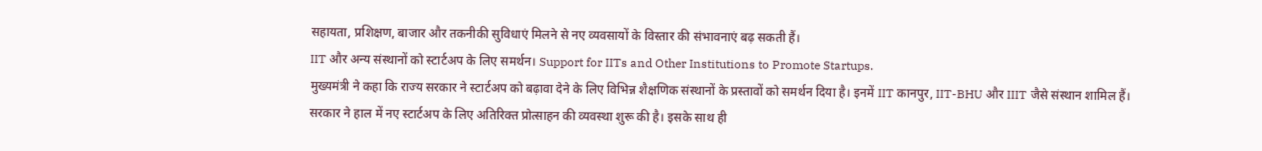सहायता, प्रशिक्षण, बाजार और तकनीकी सुविधाएं मिलने से नए व्यवसायों के विस्तार की संभावनाएं बढ़ सकती हैं।
IIT और अन्य संस्थानों को स्टार्टअप के लिए समर्थन। Support for IITs and Other Institutions to Promote Startups.
मुख्यमंत्री ने कहा कि राज्य सरकार ने स्टार्टअप को बढ़ावा देने के लिए विभिन्न शैक्षणिक संस्थानों के प्रस्तावों को समर्थन दिया है। इनमें IIT कानपुर, IIT-BHU और IIIT जैसे संस्थान शामिल हैं।
सरकार ने हाल में नए स्टार्टअप के लिए अतिरिक्त प्रोत्साहन की व्यवस्था शुरू की है। इसके साथ ही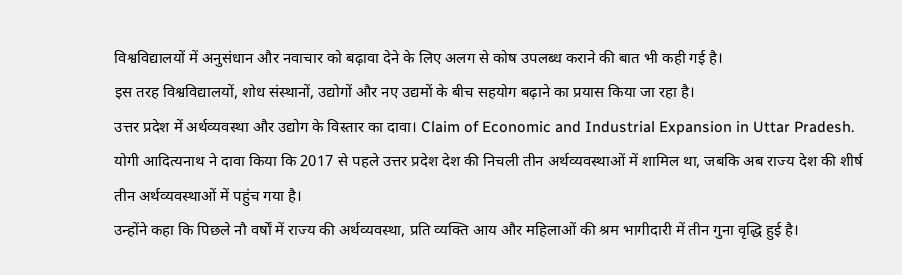विश्वविद्यालयों में अनुसंधान और नवाचार को बढ़ावा देने के लिए अलग से कोष उपलब्ध कराने की बात भी कही गई है।
इस तरह विश्वविद्यालयों, शोध संस्थानों, उद्योगों और नए उद्यमों के बीच सहयोग बढ़ाने का प्रयास किया जा रहा है।
उत्तर प्रदेश में अर्थव्यवस्था और उद्योग के विस्तार का दावा। Claim of Economic and Industrial Expansion in Uttar Pradesh.
योगी आदित्यनाथ ने दावा किया कि 2017 से पहले उत्तर प्रदेश देश की निचली तीन अर्थव्यवस्थाओं में शामिल था, जबकि अब राज्य देश की शीर्ष तीन अर्थव्यवस्थाओं में पहुंच गया है।
उन्होंने कहा कि पिछले नौ वर्षों में राज्य की अर्थव्यवस्था, प्रति व्यक्ति आय और महिलाओं की श्रम भागीदारी में तीन गुना वृद्धि हुई है।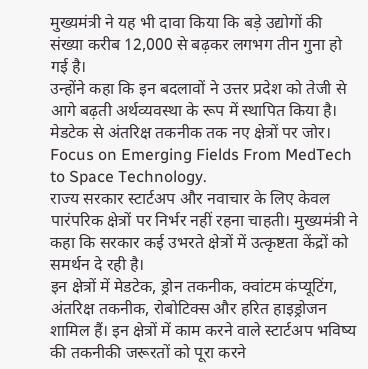मुख्यमंत्री ने यह भी दावा किया कि बड़े उद्योगों की संख्या करीब 12,000 से बढ़कर लगभग तीन गुना हो गई है।
उन्होंने कहा कि इन बदलावों ने उत्तर प्रदेश को तेजी से आगे बढ़ती अर्थव्यवस्था के रूप में स्थापित किया है।
मेडटेक से अंतरिक्ष तकनीक तक नए क्षेत्रों पर जोर। Focus on Emerging Fields From MedTech to Space Technology.
राज्य सरकार स्टार्टअप और नवाचार के लिए केवल पारंपरिक क्षेत्रों पर निर्भर नहीं रहना चाहती। मुख्यमंत्री ने कहा कि सरकार कई उभरते क्षेत्रों में उत्कृष्टता केंद्रों को समर्थन दे रही है।
इन क्षेत्रों में मेडटेक, ड्रोन तकनीक, क्वांटम कंप्यूटिंग, अंतरिक्ष तकनीक, रोबोटिक्स और हरित हाइड्रोजन शामिल हैं। इन क्षेत्रों में काम करने वाले स्टार्टअप भविष्य की तकनीकी जरूरतों को पूरा करने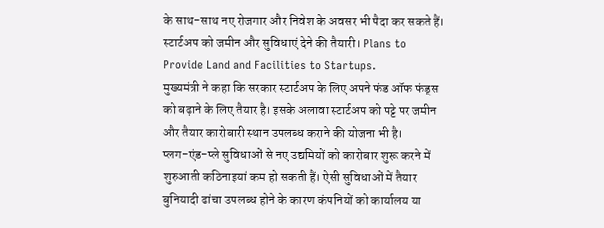के साथ-साथ नए रोजगार और निवेश के अवसर भी पैदा कर सकते हैं।
स्टार्टअप को जमीन और सुविधाएं देने की तैयारी। Plans to Provide Land and Facilities to Startups.
मुख्यमंत्री ने कहा कि सरकार स्टार्टअप के लिए अपने फंड ऑफ फंड्स को बढ़ाने के लिए तैयार है। इसके अलावा स्टार्टअप को पट्टे पर जमीन और तैयार कारोबारी स्थान उपलब्ध कराने की योजना भी है।
प्लग-एंड-प्ले सुविधाओं से नए उद्यमियों को कारोबार शुरू करने में शुरुआती कठिनाइयां कम हो सकती हैं। ऐसी सुविधाओं में तैयार बुनियादी ढांचा उपलब्ध होने के कारण कंपनियों को कार्यालय या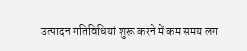उत्पादन गतिविधियां शुरू करने में कम समय लग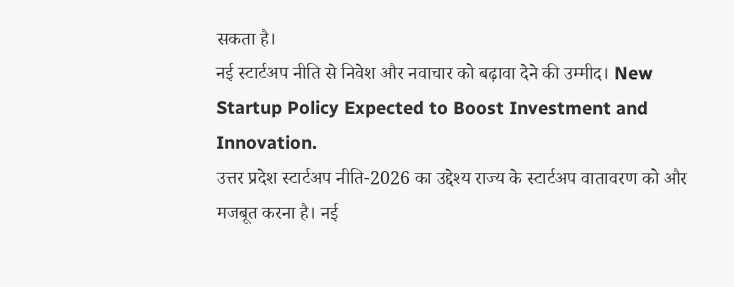सकता है।
नई स्टार्टअप नीति से निवेश और नवाचार को बढ़ावा देने की उम्मीद। New Startup Policy Expected to Boost Investment and Innovation.
उत्तर प्रदेश स्टार्टअप नीति-2026 का उद्देश्य राज्य के स्टार्टअप वातावरण को और मजबूत करना है। नई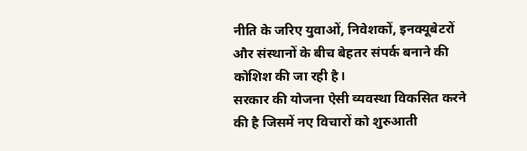नीति के जरिए युवाओं, निवेशकों, इनक्यूबेटरों और संस्थानों के बीच बेहतर संपर्क बनाने की कोशिश की जा रही है।
सरकार की योजना ऐसी व्यवस्था विकसित करने की है जिसमें नए विचारों को शुरुआती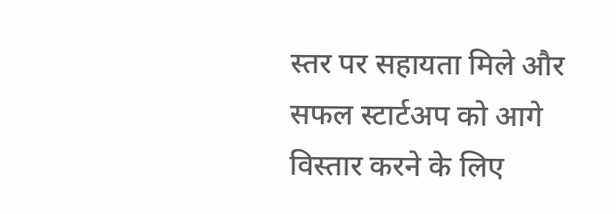स्तर पर सहायता मिले और सफल स्टार्टअप को आगे विस्तार करने के लिए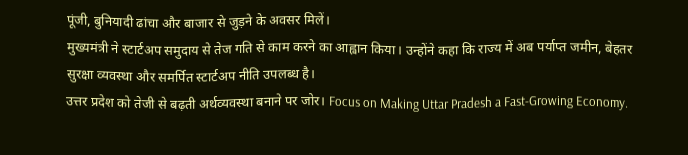पूंजी, बुनियादी ढांचा और बाजार से जुड़ने के अवसर मिलें।
मुख्यमंत्री ने स्टार्टअप समुदाय से तेज गति से काम करने का आह्वान किया। उन्होंने कहा कि राज्य में अब पर्याप्त जमीन, बेहतर सुरक्षा व्यवस्था और समर्पित स्टार्टअप नीति उपलब्ध है।
उत्तर प्रदेश को तेजी से बढ़ती अर्थव्यवस्था बनाने पर जोर। Focus on Making Uttar Pradesh a Fast-Growing Economy.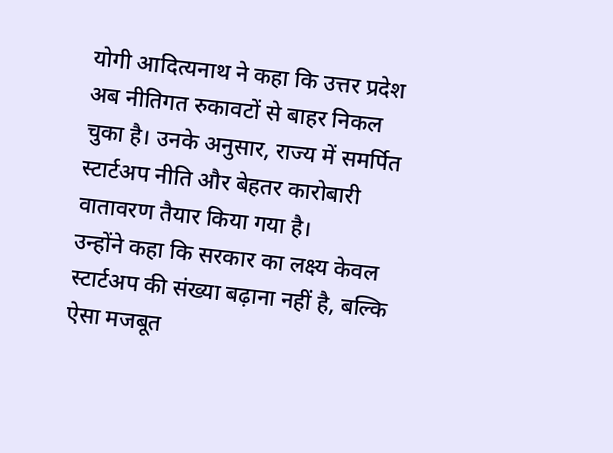योगी आदित्यनाथ ने कहा कि उत्तर प्रदेश अब नीतिगत रुकावटों से बाहर निकल चुका है। उनके अनुसार, राज्य में समर्पित स्टार्टअप नीति और बेहतर कारोबारी वातावरण तैयार किया गया है।
उन्होंने कहा कि सरकार का लक्ष्य केवल स्टार्टअप की संख्या बढ़ाना नहीं है, बल्कि ऐसा मजबूत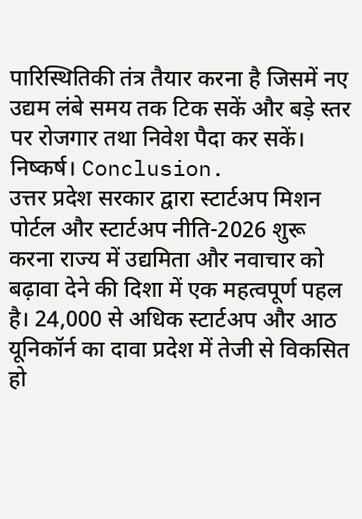पारिस्थितिकी तंत्र तैयार करना है जिसमें नए उद्यम लंबे समय तक टिक सकें और बड़े स्तर पर रोजगार तथा निवेश पैदा कर सकें।
निष्कर्ष। Conclusion.
उत्तर प्रदेश सरकार द्वारा स्टार्टअप मिशन पोर्टल और स्टार्टअप नीति-2026 शुरू करना राज्य में उद्यमिता और नवाचार को बढ़ावा देने की दिशा में एक महत्वपूर्ण पहल है। 24,000 से अधिक स्टार्टअप और आठ यूनिकॉर्न का दावा प्रदेश में तेजी से विकसित हो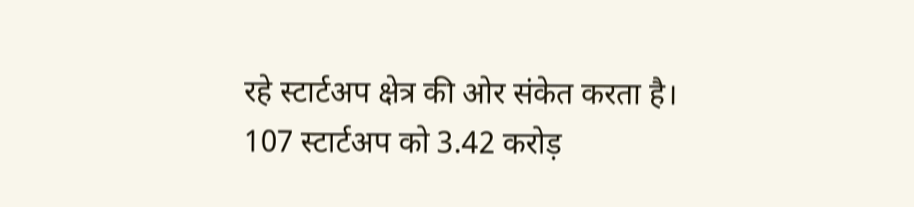रहे स्टार्टअप क्षेत्र की ओर संकेत करता है।
107 स्टार्टअप को 3.42 करोड़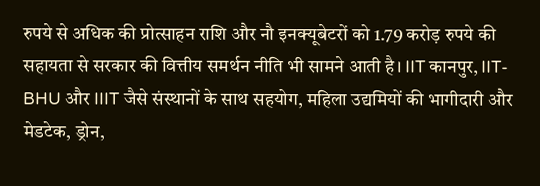रुपये से अधिक की प्रोत्साहन राशि और नौ इनक्यूबेटरों को 1.79 करोड़ रुपये की सहायता से सरकार की वित्तीय समर्थन नीति भी सामने आती है। IIT कानपुर, IIT-BHU और IIIT जैसे संस्थानों के साथ सहयोग, महिला उद्यमियों की भागीदारी और मेडटेक, ड्रोन,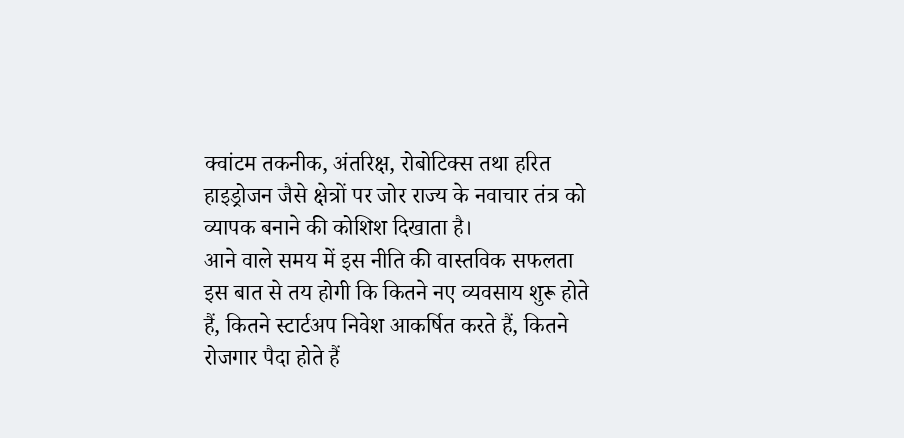क्वांटम तकनीक, अंतरिक्ष, रोबोटिक्स तथा हरित हाइड्रोजन जैसे क्षेत्रों पर जोर राज्य के नवाचार तंत्र को व्यापक बनाने की कोशिश दिखाता है।
आने वाले समय में इस नीति की वास्तविक सफलता इस बात से तय होगी कि कितने नए व्यवसाय शुरू होते हैं, कितने स्टार्टअप निवेश आकर्षित करते हैं, कितने रोजगार पैदा होते हैं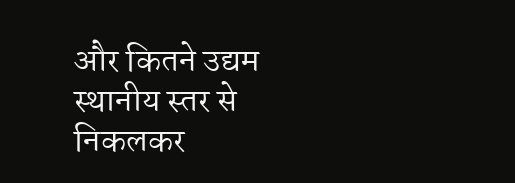और कितने उद्यम स्थानीय स्तर से निकलकर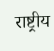राष्ट्रीय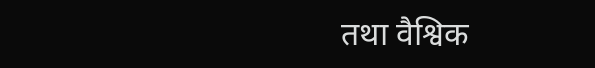तथा वैश्विक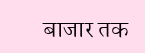बाजार तक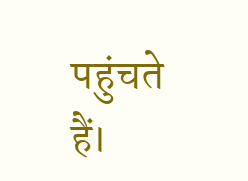पहुंचते हैं।